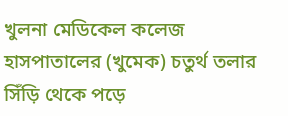খুলনা মেডিকেল কলেজ হাসপাতালের (খুমেক) চতুর্থ তলার সিঁড়ি থেকে পড়ে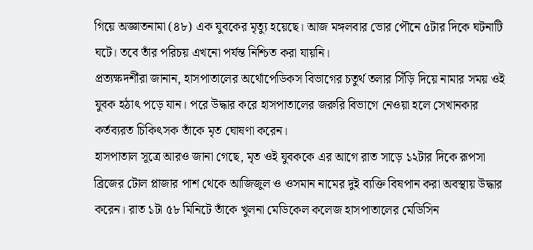গিয়ে অজ্ঞাতনামা (৪৮) এক যুবকের মৃত্যু হয়েছে। আজ মঙ্গলবার ভোর পৌনে ৫টার দিকে ঘটনাটি ঘটে। তবে তাঁর পরিচয় এখনো পর্যন্ত নিশ্চিত করা যায়নি।
প্রত্যক্ষদর্শীরা জানান, হাসপাতালের অর্থোপেডিকস বিভাগের চতুর্থ তলার সিঁড়ি দিয়ে নামার সময় ওই যুবক হঠাৎ পড়ে যান। পরে উদ্ধার করে হাসপাতালের জরুরি বিভাগে নেওয়া হলে সেখানকার কর্তব্যরত চিকিৎসক তাঁকে মৃত ঘোষণা করেন।
হাসপাতাল সূত্রে আরও জানা গেছে, মৃত ওই যুবককে এর আগে রাত সাড়ে ১২টার দিকে রূপসা ব্রিজের টোল প্লাজার পাশ থেকে আজিজুল ও ওসমান নামের দুই ব্যক্তি বিষপান করা অবস্থায় উদ্ধার করেন। রাত ১টা ৫৮ মিনিটে তাঁকে খুলনা মেডিকেল কলেজ হাসপাতালের মেডিসিন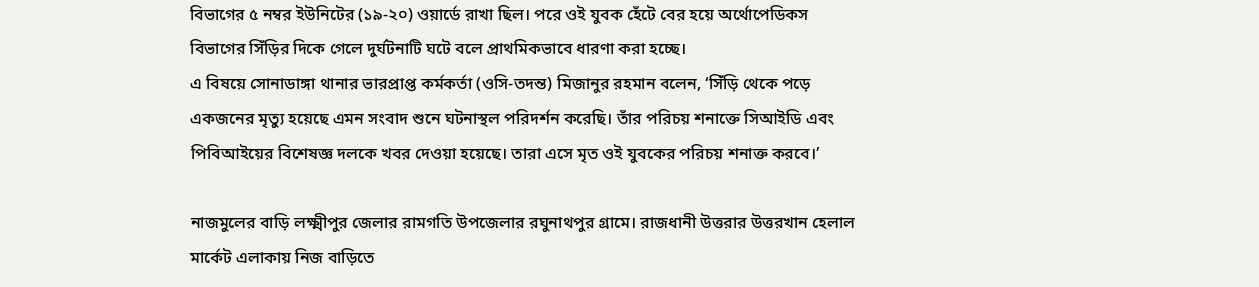বিভাগের ৫ নম্বর ইউনিটের (১৯-২০) ওয়ার্ডে রাখা ছিল। পরে ওই যুবক হেঁটে বের হয়ে অর্থোপেডিকস বিভাগের সিঁড়ির দিকে গেলে দুর্ঘটনাটি ঘটে বলে প্রাথমিকভাবে ধারণা করা হচ্ছে।
এ বিষয়ে সোনাডাঙ্গা থানার ভারপ্রাপ্ত কর্মকর্তা (ওসি-তদন্ত) মিজানুর রহমান বলেন, ‘সিঁড়ি থেকে পড়ে একজনের মৃত্যু হয়েছে এমন সংবাদ শুনে ঘটনাস্থল পরিদর্শন করেছি। তাঁর পরিচয় শনাক্তে সিআইডি এবং পিবিআইয়ের বিশেষজ্ঞ দলকে খবর দেওয়া হয়েছে। তারা এসে মৃত ওই যুবকের পরিচয় শনাক্ত করবে।’

নাজমুলের বাড়ি লক্ষ্মীপুর জেলার রামগতি উপজেলার রঘুনাথপুর গ্রামে। রাজধানী উত্তরার উত্তরখান হেলাল মার্কেট এলাকায় নিজ বাড়িতে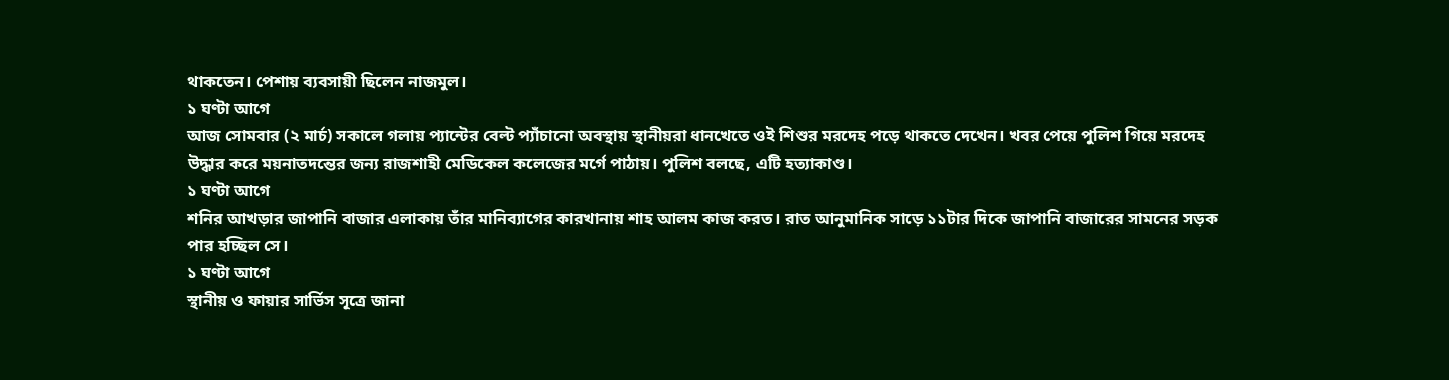থাকতেন। পেশায় ব্যবসায়ী ছিলেন নাজমুল।
১ ঘণ্টা আগে
আজ সোমবার (২ মার্চ) সকালে গলায় প্যান্টের বেল্ট প্যাঁচানো অবস্থায় স্থানীয়রা ধানখেতে ওই শিশুর মরদেহ পড়ে থাকতে দেখেন। খবর পেয়ে পুলিশ গিয়ে মরদেহ উদ্ধার করে ময়নাতদন্তের জন্য রাজশাহী মেডিকেল কলেজের মর্গে পাঠায়। পুলিশ বলছে, এটি হত্যাকাণ্ড।
১ ঘণ্টা আগে
শনির আখড়ার জাপানি বাজার এলাকায় তাঁর মানিব্যাগের কারখানায় শাহ আলম কাজ করত। রাত আনুমানিক সাড়ে ১১টার দিকে জাপানি বাজারের সামনের সড়ক পার হচ্ছিল সে।
১ ঘণ্টা আগে
স্থানীয় ও ফায়ার সার্ভিস সূত্রে জানা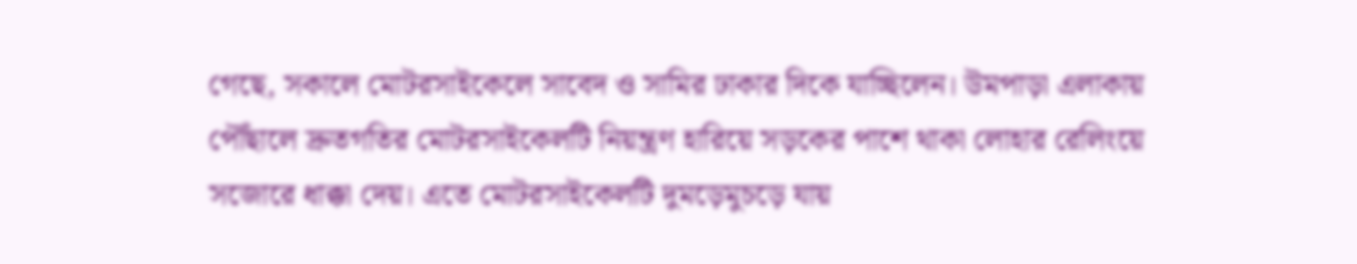গেছে, সকালে মোটরসাইকেলে সাবেদ ও সামির ঢাকার দিকে যাচ্ছিলেন। উমপাড়া এলাকায় পৌঁছালে দ্রুতগতির মোটরসাইকেলটি নিয়ন্ত্রণ হারিয়ে সড়কের পাশে থাকা লোহার রেলিংয়ে সজোরে ধাক্কা দেয়। এতে মোটরসাইকেলটি দুমড়েমুচড়ে যায়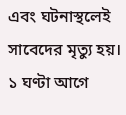এবং ঘটনাস্থলেই সাবেদের মৃত্যু হয়।
১ ঘণ্টা আগে